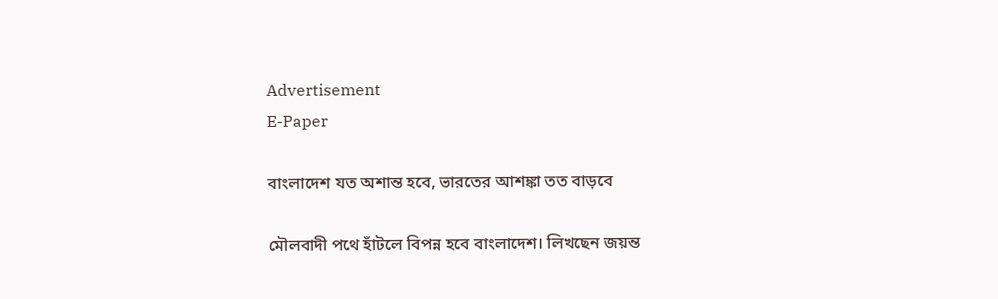Advertisement
E-Paper

বাংলাদেশ যত অশান্ত হবে, ভারতের আশঙ্কা তত বাড়বে

মৌলবাদী পথে হাঁটলে বিপন্ন হবে বাংলাদেশ। লিখছেন জয়ন্ত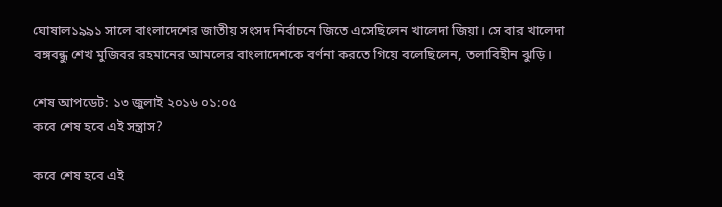ঘোষাল১৯৯১ সালে বাংলাদেশের জাতীয় সংসদ নির্বাচনে জিতে এসেছিলেন খালেদা জিয়া। সে বার খালেদা বঙ্গবন্ধু শেখ মুজিবর রহমানের আমলের বাংলাদেশকে বর্ণনা করতে গিয়ে বলেছিলেন, তলাবিহীন ঝুড়ি।

শেষ আপডেট: ১৩ জুলাই ২০১৬ ০১:০৫
কবে শেষ হবে এই সন্ত্রাস?

কবে শেষ হবে এই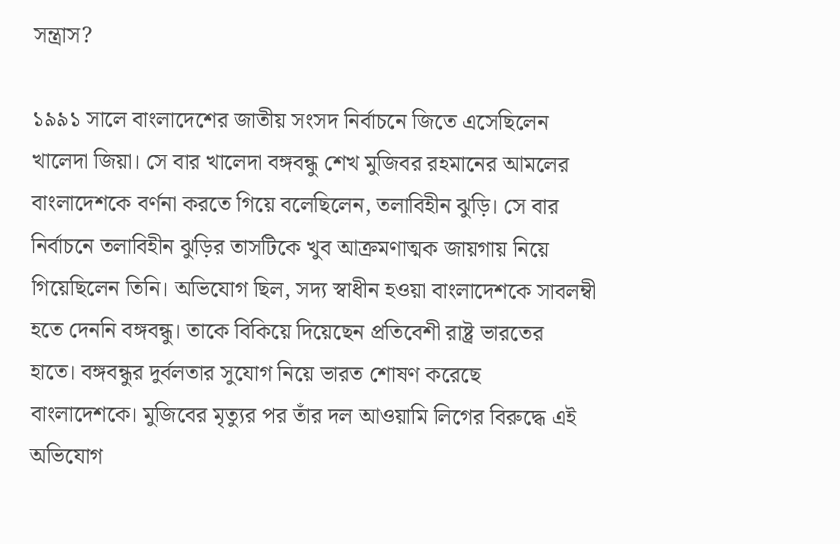সন্ত্রাস?

১৯৯১ সালে বাংলাদেশের জাতীয় সংসদ নির্বাচনে জিতে এসেছিলেন খালেদা জিয়া। সে বার খালেদা বঙ্গবন্ধু শেখ মুজিবর রহমানের আমলের বাংলাদেশকে বর্ণনা করতে গিয়ে বলেছিলেন, তলাবিহীন ঝুড়ি। সে বার নির্বাচনে তলাবিহীন ঝুড়ির তাসটিকে খুব আক্রমণাত্মক জায়গায় নিয়ে গিয়েছিলেন তিনি। অভিযোগ ছিল, সদ্য স্বাধীন হওয়া বাংলাদেশকে সাবলম্বী হতে দেননি বঙ্গবন্ধু। তাকে বিকিয়ে দিয়েছেন প্রতিবেশী রাষ্ট্র ভারতের হাতে। বঙ্গবন্ধুর দুর্বলতার সুযোগ নিয়ে ভারত শোষণ করেছে বাংলাদেশকে। মুজিবের মৃত্যুর পর তাঁর দল আওয়ামি লিগের বিরুদ্ধে এই অভিযোগ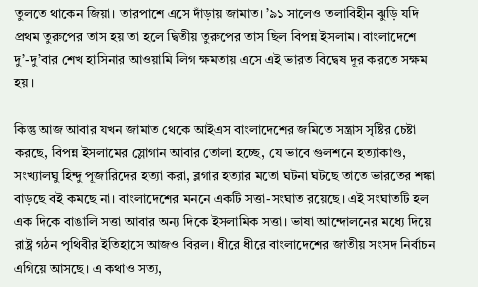তুলতে থাকেন জিয়া। তারপাশে এসে দাঁড়ায় জামাত। ’৯১ সালেও তলাবিহীন ঝুড়ি যদি প্রথম তুরুপের তাস হয় তা হলে দ্বিতীয় তুরুপের তাস ছিল বিপন্ন ইসলাম। বাংলাদেশে দু’-দু’বার শেখ হাসিনার আওয়ামি লিগ ক্ষমতায় এসে এই ভারত বিদ্বেষ দূর করতে সক্ষম হয়।

কিন্তু আজ আবার যখন জামাত থেকে আইএস বাংলাদেশের জমিতে সন্ত্রাস সৃষ্টির চেষ্টা করছে, বিপন্ন ইসলামের স্লোগান আবার তোলা হচ্ছে, যে ভাবে গুলশনে হত্যাকাণ্ড, সংখ্যালঘু হিন্দু পূজারিদের হত্যা করা, ব্লগার হত্যার মতো ঘটনা ঘটছে তাতে ভারতের শঙ্কা বাড়ছে বই কমছে না। বাংলাদেশের মননে একটি সত্তা-সংঘাত রয়েছে। এই সংঘাতটি হল এক দিকে বাঙালি সত্তা আবার অন্য দিকে ইসলামিক সত্তা। ভাষা আন্দোলনের মধ্যে দিয়ে রাষ্ট্র গঠন পৃথিবীর ইতিহাসে আজও বিরল। ধীরে ধীরে বাংলাদেশের জাতীয় সংসদ নির্বাচন এগিয়ে আসছে। এ কথাও সত্য,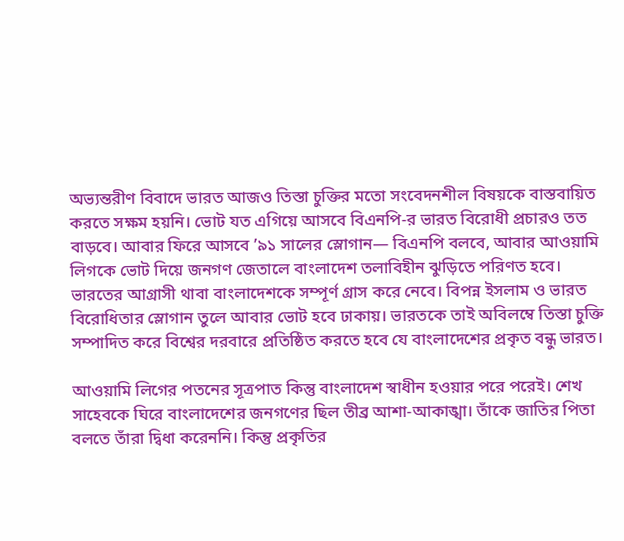অভ্যন্তরীণ বিবাদে ভারত আজও তিস্তা চুক্তির মতো সংবেদনশীল বিষয়কে বাস্তবায়িত করতে সক্ষম হয়নি। ভোট যত এগিয়ে আসবে বিএনপি-র ভারত বিরোধী প্রচারও তত বাড়বে। আবার ফিরে আসবে ’৯১ সালের স্লোগান— বিএনপি বলবে, আবার আওয়ামি লিগকে ভোট দিয়ে জনগণ জেতালে বাংলাদেশ তলাবিহীন ঝুড়িতে পরিণত হবে। ভারতের আগ্রাসী থাবা বাংলাদেশকে সম্পূর্ণ গ্রাস করে নেবে। বিপন্ন ইসলাম ও ভারত বিরোধিতার স্লোগান তুলে আবার ভোট হবে ঢাকায়। ভারতকে তাই অবিলম্বে তিস্তা চুক্তি সম্পাদিত করে বিশ্বের দরবারে প্রতিষ্ঠিত করতে হবে যে বাংলাদেশের প্রকৃত বন্ধু ভারত।

আওয়ামি লিগের পতনের সূত্রপাত কিন্তু বাংলাদেশ স্বাধীন হওয়ার পরে পরেই। শেখ সাহেবকে ঘিরে বাংলাদেশের জনগণের ছিল তীব্র আশা-আকাঙ্খা। তাঁকে জাতির পিতা বলতে তাঁরা দ্বিধা করেননি। কিন্তু প্রকৃতির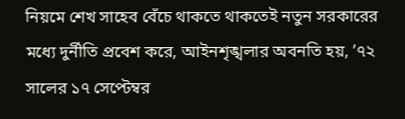নিয়মে শেখ সাহেব বেঁচে থাকতে থাকতেই নতুন সরকারের মধ্যে দুর্নীতি প্রবেশ করে, আইনশৃঙ্খলার অবনতি হয়, ’৭২ সালের ১৭ সেপ্টেম্বর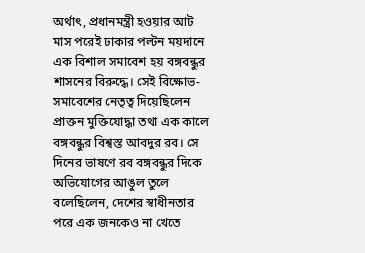অর্থাৎ, প্রধানমন্ত্রী হওয়ার আট মাস পরেই ঢাকার পল্টন ময়দানে এক বিশাল সমাবেশ হয় বঙ্গবন্ধুর শাসনের বিরুদ্ধে। সেই বিক্ষোভ-সমাবেশের নেতৃত্ব দিয়েছিলেন প্রাক্তন মুক্তিযোদ্ধা তথা এক কালে বঙ্গবন্ধুর বিশ্বস্ত আবদুর রব। সে দিনের ভাষণে রব বঙ্গবন্ধুর দিকে অভিযোগের আঙুল তুলে বলেছিলেন, দেশের স্বাধীনতার পরে এক জনকেও না খেতে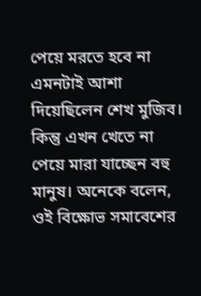পেয়ে মরতে হবে না এমনটাই আশা দিয়েছিলেন শেখ মুজিব। কিন্তু এখন খেতে না পেয়ে মারা যাচ্ছেন বহু মানুষ। অনেকে বলেন, ওই বিক্ষোভ সমাবেশের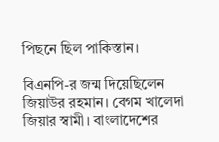পিছনে ছিল পাকিস্তান।

বিএনপি-র জন্ম দিয়েছিলেন জিয়াউর রহমান। বেগম খালেদা জিয়ার স্বামী। বাংলাদেশের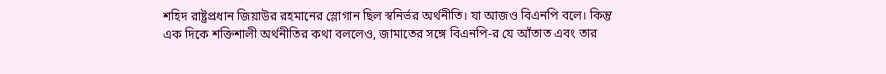শহিদ রাষ্ট্রপ্রধান জিয়াউর রহমানের স্লোগান ছিল স্বনির্ভর অর্থনীতি। যা আজও বিএনপি বলে। কিন্তু এক দিকে শক্তিশালী অর্থনীতির কথা বললেও, জামাতের সঙ্গে বিএনপি-র যে আঁতাত এবং তার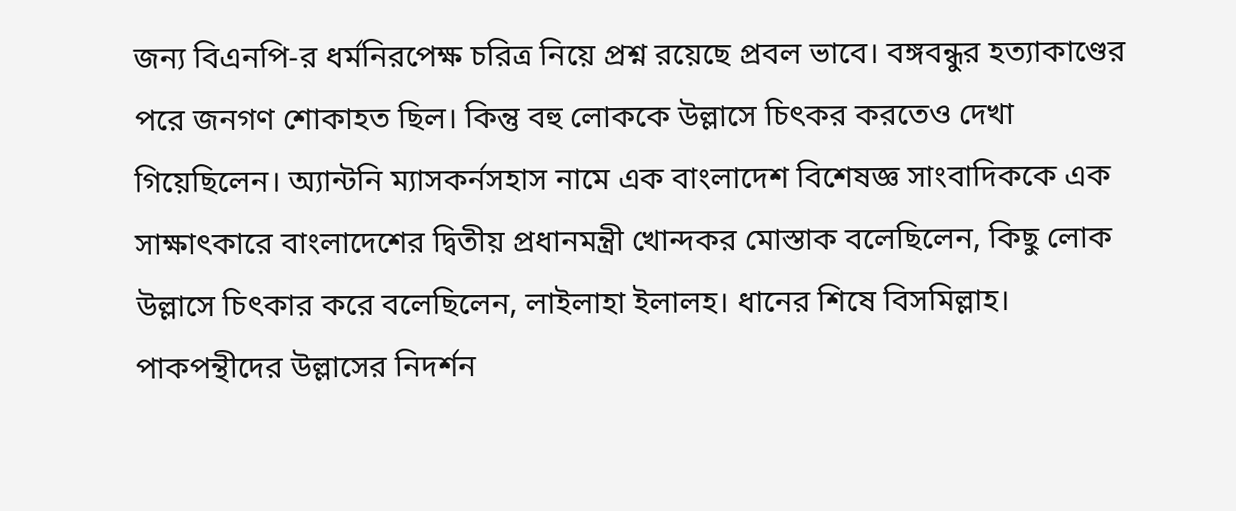জন্য বিএনপি-র ধর্মনিরপেক্ষ চরিত্র নিয়ে প্রশ্ন রয়েছে প্রবল ভাবে। বঙ্গবন্ধুর হত্যাকাণ্ডের পরে জনগণ শোকাহত ছিল। কিন্তু বহু লোককে উল্লাসে চিৎকর করতেও দেখা গিয়েছিলেন। অ্যান্টনি ম্যাসকর্নসহাস নামে এক বাংলাদেশ বিশেষজ্ঞ সাংবাদিককে এক সাক্ষাৎকারে বাংলাদেশের দ্বিতীয় প্রধানমন্ত্রী খোন্দকর মোস্তাক বলেছিলেন, কিছু লোক উল্লাসে চিৎকার করে বলেছিলেন, লাইলাহা ইলালহ। ধানের শিষে বিসমিল্লাহ। পাকপন্থীদের উল্লাসের নিদর্শন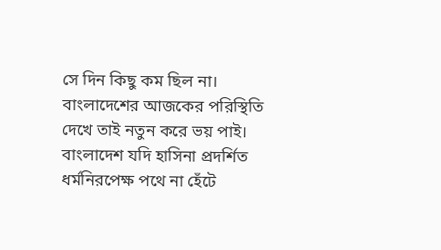সে দিন কিছু কম ছিল না। বাংলাদেশের আজকের পরিস্থিতি দেখে তাই নতুন করে ভয় পাই। বাংলাদেশ যদি হাসিনা প্রদর্শিত ধর্মনিরপেক্ষ পথে না হেঁটে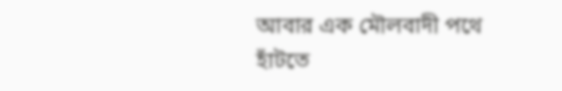আবার এক মৌলবাদী পথে হাঁটতে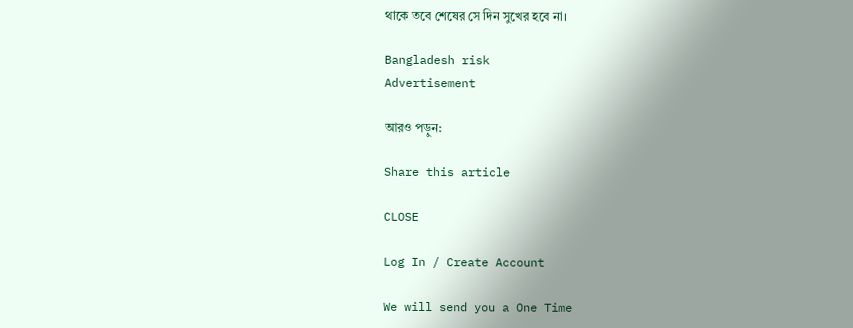থাকে তবে শেষের সে দিন সুখের হবে না।

Bangladesh risk
Advertisement

আরও পড়ুন:

Share this article

CLOSE

Log In / Create Account

We will send you a One Time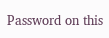Password on this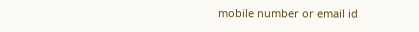mobile number or email id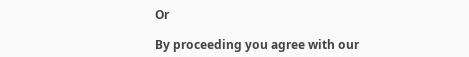Or

By proceeding you agree with our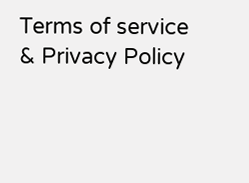Terms of service & Privacy Policy